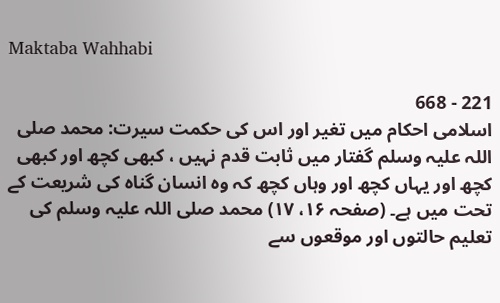Maktaba Wahhabi

221 - 668
اسلامی احکام میں تغیر اور اس کی حکمت سیرت: محمد صلی اللہ علیہ وسلم گفتار میں ثابت قدم نہیں ، کبھی کچھ اور کبھی کچھ اور یہاں کچھ اور وہاں کچھ کہ وہ انسان گناہ کی شریعت کے تحت میں ہے۔ (صفحہ ۱۶، ۱۷) محمد صلی اللہ علیہ وسلم کی تعلیم حالتوں اور موقعوں سے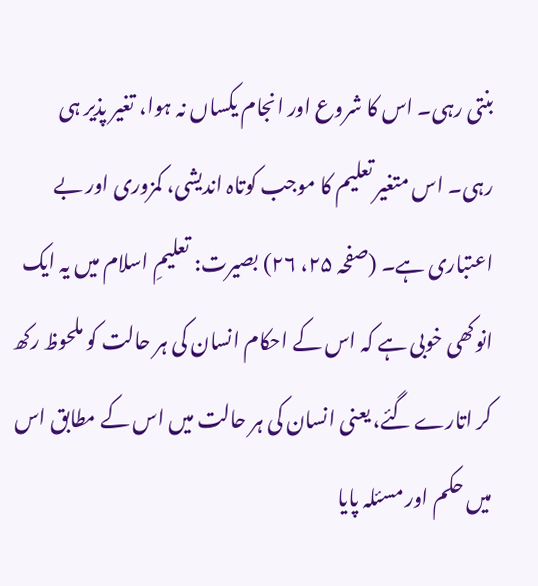بنتی رہی۔ اس کا شروع اور انجام یکساں نہ ہوا، تغیر پذیر ہی رہی۔ اس متغیر تعلیم کا موجب کوتاہ اندیشی، کمزوری اور بے اعتباری ہے۔ (صفحہ ۲۵، ۲۶) بصیرت: تعلیمِ اسلام میں یہ ایک انوکھی خوبی ہے کہ اس کے احکام انسان کی ہر حالت کو ملحوظ رکھ کر اتارے گئے، یعنی انسان کی ہر حالت میں اس کے مطابق اس میں حکم اور مسئلہ پایا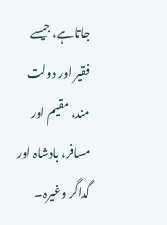جاتاہے، جیسے فقیر اور دولت مند، مقیم اور مسافر، بادشاہ اور گداگر وغیرہ۔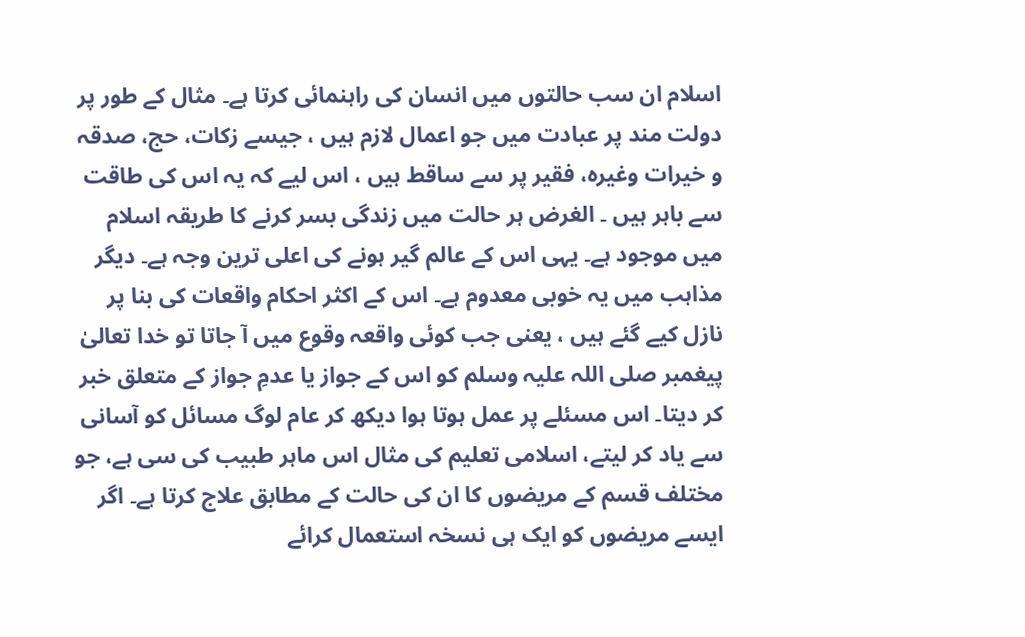اسلام ان سب حالتوں میں انسان کی راہنمائی کرتا ہے۔ مثال کے طور پر دولت مند پر عبادت میں جو اعمال لازم ہیں ، جیسے زکات، حج، صدقہ و خیرات وغیرہ، فقیر پر سے ساقط ہیں ، اس لیے کہ یہ اس کی طاقت سے باہر ہیں ۔ الغرض ہر حالت میں زندگی بسر کرنے کا طریقہ اسلام میں موجود ہے۔ یہی اس کے عالم گیر ہونے کی اعلی ترین وجہ ہے۔ دیگر مذاہب میں یہ خوبی معدوم ہے۔ اس کے اکثر احکام واقعات کی بنا پر نازل کیے گئے ہیں ، یعنی جب کوئی واقعہ وقوع میں آ جاتا تو خدا تعالیٰ پیغمبر صلی اللہ علیہ وسلم کو اس کے جواز یا عدمِ جواز کے متعلق خبر کر دیتا۔ اس مسئلے پر عمل ہوتا ہوا دیکھ کر عام لوگ مسائل کو آسانی سے یاد کر لیتے، اسلامی تعلیم کی مثال اس ماہر طبیب کی سی ہے، جو مختلف قسم کے مریضوں کا ان کی حالت کے مطابق علاج کرتا ہے۔ اگر ایسے مریضوں کو ایک ہی نسخہ استعمال کرائے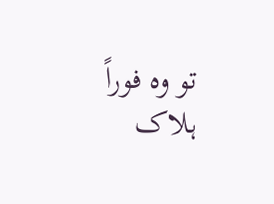تو وہ فوراً ہلاک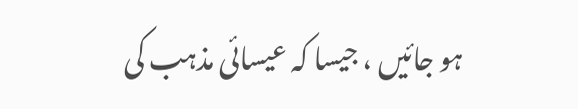ہو جائیں ، جیسا کہ عیسائی مذہب کی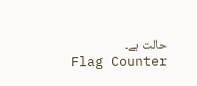حالت ہے۔
Flag Counter